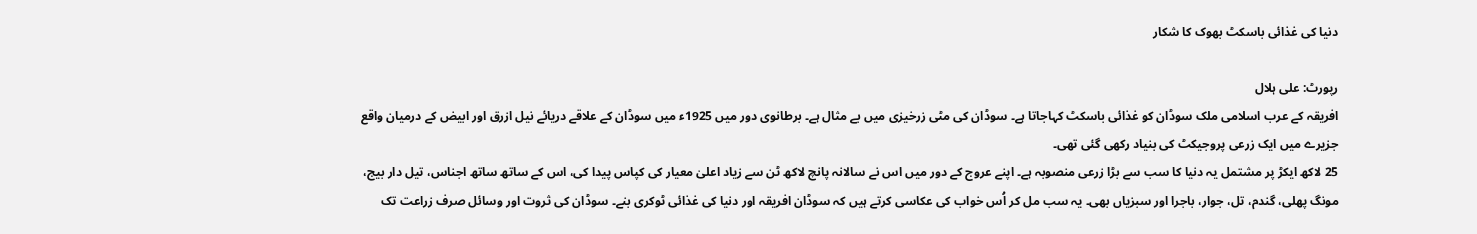دنیا کی غذائی باسکٹ بھوک کا شکار

رپورٹ: علی ہلال
افریقہ کے عرب اسلامی ملک سوڈان کو غذائی باسکٹ کہاجاتا ہے۔ سوڈان کی مٹی زرخیزی میں بے مثال ہے۔ برطانوی دور میں 1925ء میں سوڈان کے علاقے دریائے نیل ازرق اور ابیض کے درمیان واقع جزیرے میں ایک زرعی پروجیکٹ کی بنیاد رکھی گئی تھی۔
25 لاکھ ایکڑ پر مشتمل یہ دنیا کا سب سے بڑا زرعی منصوبہ ہے۔ اپنے عروج کے دور میں اس نے سالانہ پانچ لاکھ ٹن سے زیاد اعلیٰ معیار کی کپاس پیدا کی، اس کے ساتھ ساتھ اجناس، تیل دار بیج، مونگ پھلی، گندم، تل، جوار، باجرا اور سبزیاں بھی۔ یہ سب مل کر اُس خواب کی عکاسی کرتے ہیں کہ سوڈان افریقہ اور دنیا کی غذائی ٹوکری بنے۔ سوڈان کی ثروت اور وسائل صرف زراعت تک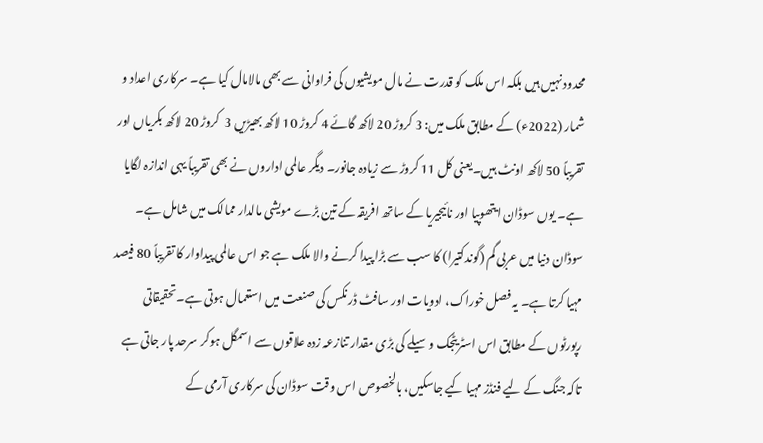محدود نہیں ہیں بلکہ اس ملک کو قدرت نے مال مویشیوں کی فراوانی سے بھی مالامال کیا ہے۔ سرکاری اعداد و شمار (2022ء) کے مطابق ملک میں: 3 کروڑ 20 لاکھ گائے 4 کروڑ 10 لاکھ بھیڑیں 3  کروڑ 20 لاکھ بکریاں اور تقریباً 50 لاکھ اونٹ ہیں۔یعنی کل 11 کروڑ سے زیادہ جانور۔ دیگر عالمی اداروں نے بھی تقریباً یہی اندازہ لگایا ہے۔ یوں سوڈان ایتھوپیا اور نائیجیریا کے ساتھ افریقہ کے تین بڑے مویشی مالدار ممالک میں شامل ہے۔
سوڈان دنیا میں عربی گم (گوندکتیرا) کا سب سے بڑا پیدا کرنے والا ملک ہے جو اس عالمی پیداوار کا تقریباً 80 فیصد مہیا کرتا ہے۔ یہ فصل خوراک، ادویات اور سافٹ ڈرنکس کی صنعت میں استعمال ہوتی ہے۔تحقیقاتی رپورٹوں کے مطابق اس اسٹریٹجک وسیلے کی بڑی مقدار تنازعہ زدہ علاقوں سے اسمگل ہوکر سرحد پار جاتی ہے تاکہ جنگ کے لیے فنڈز مہیا کیے جاسکیں، بالخصوص اس وقت سوڈان کی سرکاری آرمی کے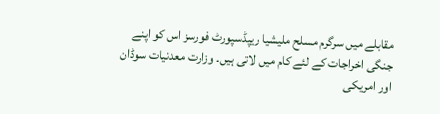مقابلے میں سرگرم مسلح ملیشیا ریپڈسپورٹ فورسز اس کو اپنے جنگی اخراجات کے لئے کام میں لاتی ہیں۔ وزارت معدنیات سوڈان اور امریکی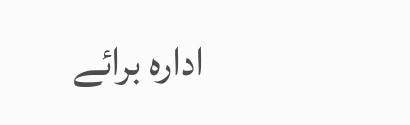ادارہ برائے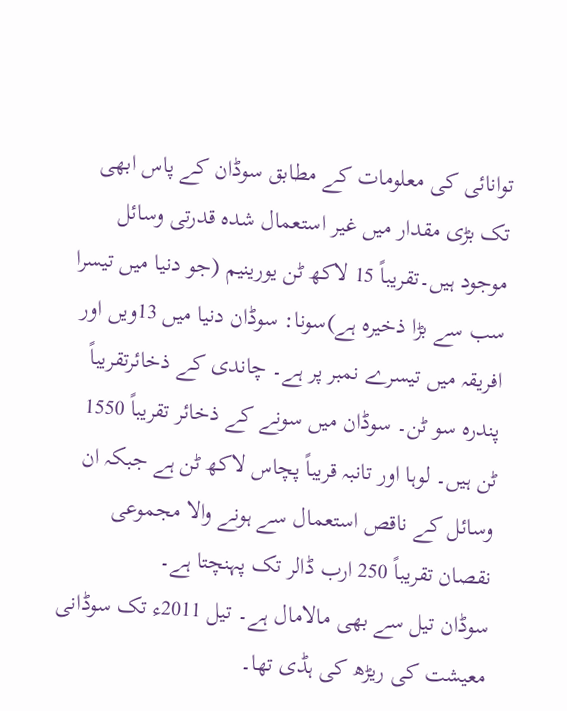توانائی کی معلومات کے مطابق سوڈان کے پاس ابھی تک بڑی مقدار میں غیر استعمال شدہ قدرتی وسائل موجود ہیں۔تقریباً 15 لاکھ ٹن یورینیم (جو دنیا میں تیسرا سب سے بڑا ذخیرہ ہے)سونا: سوڈان دنیا میں 13ویں اور افریقہ میں تیسرے نمبر پر ہے۔ چاندی کے ذخائرتقریباً پندرہ سو ٹن۔ سوڈان میں سونے کے ذخائر تقریباً 1550 ٹن ہیں۔ لوہا اور تانبہ قریباً پچاس لاکھ ٹن ہے جبکہ ان وسائل کے ناقص استعمال سے ہونے والا مجموعی نقصان تقریباً 250 ارب ڈالر تک پہنچتا ہے۔
سوڈان تیل سے بھی مالامال ہے۔ تیل 2011ء تک سوڈانی معیشت کی ریڑھ کی ہڈی تھا۔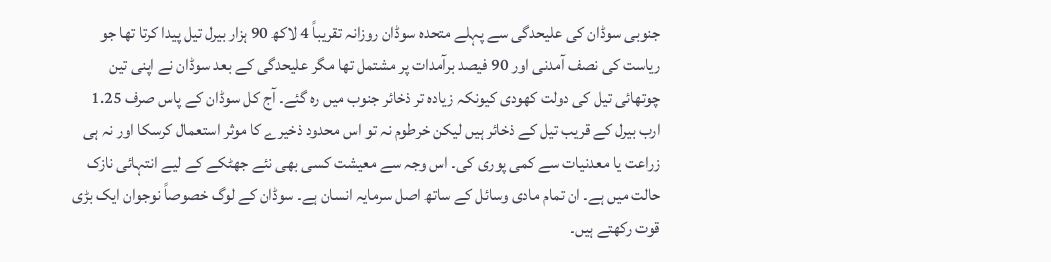جنوبی سوڈان کی علیحدگی سے پہلے متحدہ سوڈان روزانہ تقریباً 4 لاکھ 90 ہزار بیرل تیل پیدا کرتا تھا جو ریاست کی نصف آمدنی اور 90 فیصد برآمدات پر مشتمل تھا مگر علیحدگی کے بعد سوڈان نے اپنی تین چوتھائی تیل کی دولت کھودی کیونکہ زیادہ تر ذخائر جنوب میں رہ گئے۔ آج کل سوڈان کے پاس صرف 1.25 ارب بیرل کے قریب تیل کے ذخائر ہیں لیکن خرطوم نہ تو اس محدود ذخیرے کا موثر استعمال کرسکا اور نہ ہی زراعت یا معدنیات سے کمی پوری کی۔ اس وجہ سے معیشت کسی بھی نئے جھٹکے کے لیے انتہائی نازک حالت میں ہے۔ ان تمام مادی وسائل کے ساتھ اصل سرمایہ انسان ہے۔ سوڈان کے لوگ خصوصاً نوجوان ایک بڑی قوت رکھتے ہیں۔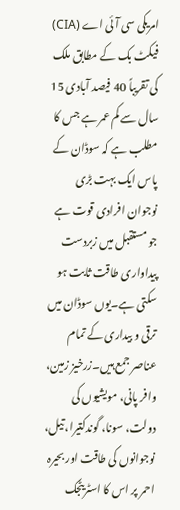امریکی سی آئی اے (CIA) فیکٹ بک کے مطابق ملک کی تقریباً 40 فیصد آبادی 15 سال سے کم عمر ہے جس کا مطلب ہے کہ سوڈان کے پاس ایک بہت بڑی نوجوان افرادی قوت ہے جو مستقبل میں زبردست پیداواری طاقت ثابت ہو سکتی ہے۔یوں سوڈان میں ترقی و بیداری کے تمام عناصر جمع ہیں۔زرخیز زمین، وافر پانی، مویشیوں کی دولت، سونا، گوندکتیرا، تیل، نوجوانوں کی طاقت اور بحیرہ احمر پر اس کا اسٹریٹجک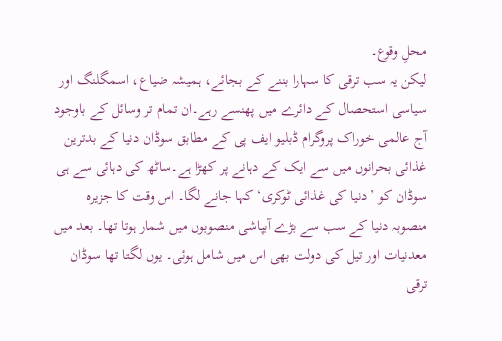محلِ وقوع۔
لیکن یہ سب ترقی کا سہارا بننے کے بجائے، ہمیشہ ضیاع، اسمگلنگ اور سیاسی استحصال کے دائرے میں پھنسے رہے۔ان تمام تر وسائل کے باوجود آج عالمی خوراک پروگرام ڈبلیو ایف پی کے مطابق سوڈان دنیا کے بدترین غذائی بحرانوں میں سے ایک کے دہانے پر کھڑا ہے۔ساٹھ کی دہائی سے ہی سوڈان کو ’دنیا کی غذائی ٹوکری‘ کہا جانے لگا۔ اس وقت کا جزیرہ منصوبہ دنیا کے سب سے بڑے آبپاشی منصوبوں میں شمار ہوتا تھا۔ بعد میں معدنیات اور تیل کی دولت بھی اس میں شامل ہوئی۔ یوں لگتا تھا سوڈان ترقی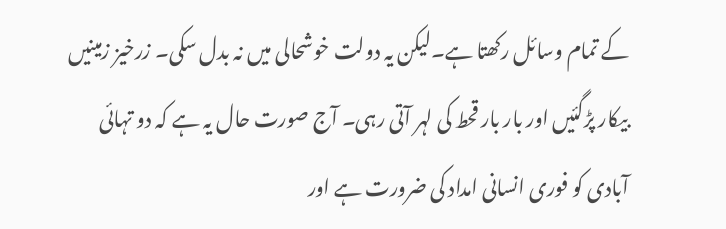کے تمام وسائل رکھتا ہے۔لیکن یہ دولت خوشحالی میں نہ بدل سکی۔ زرخیز زمینیں بیکار پڑگئیں اور بار بار قحط کی لہر آتی رہی۔ آج صورت حال یہ ہے کہ دو تہائی آبادی کو فوری انسانی امداد کی ضرورت ہے اور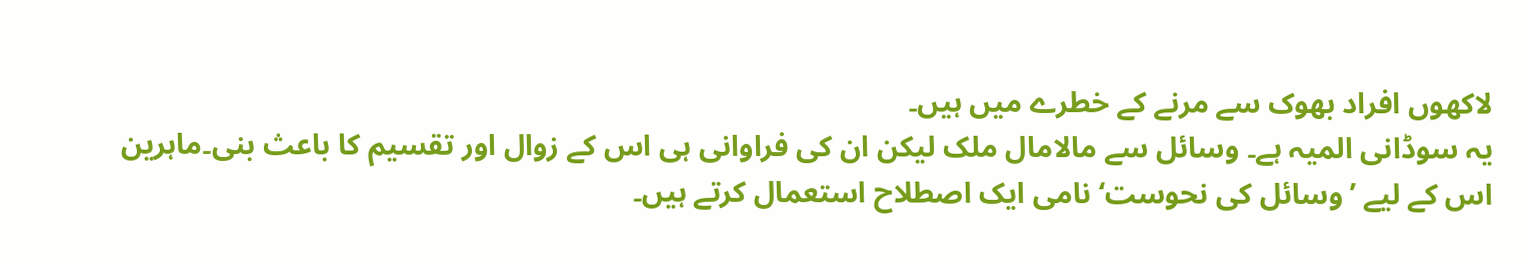لاکھوں افراد بھوک سے مرنے کے خطرے میں ہیں۔
یہ سوڈانی المیہ ہے۔ وسائل سے مالامال ملک لیکن ان کی فراوانی ہی اس کے زوال اور تقسیم کا باعث بنی۔ماہرین اس کے لیے ’وسائل کی نحوست‘ نامی ایک اصطلاح استعمال کرتے ہیں۔